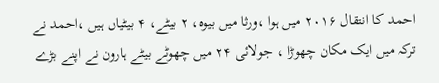احمد کا انتقال ۲۰۱۶ میں ہوا ،ورثا میں بیوہ، ۲ بیٹے، ۴ بیٹیاں ہیں ،احمد نے ترکہ میں ایک مکان چھوڑا ، جولائی ۲۴ میں چھوٹے بیٹے ہارون نے اپنے بڑے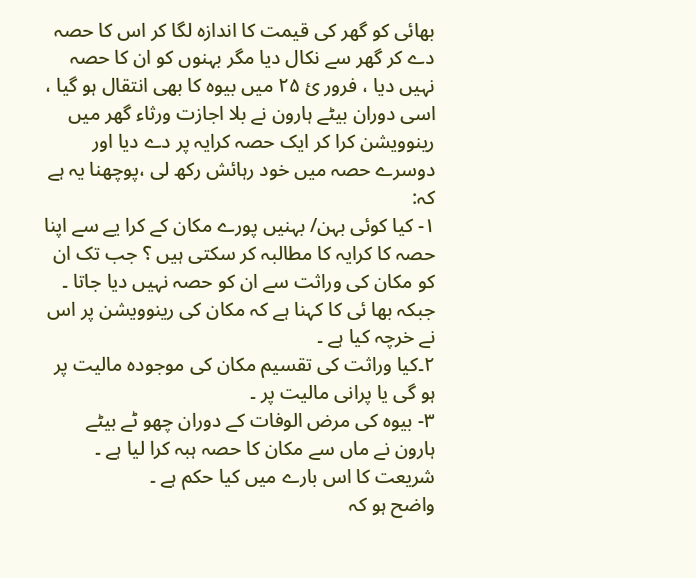بھائی کو گھر کی قیمت کا اندازہ لگا کر اس کا حصہ دے کر گھر سے نکال دیا مگر بہنوں کو ان کا حصہ نہیں دیا ، فرور ئ ۲۵ میں بیوہ کا بھی انتقال ہو گیا ، اسی دوران بیٹے ہارون نے بلا اجازت ورثاء گھر میں رینوویشن کرا کر ایک حصہ کرایہ پر دے دیا اور دوسرے حصہ میں خود رہائش رکھ لی ،پوچھنا یہ ہے کہ:
۱- کیا کوئی بہن/ بہنیں پورے مکان کے کرا یے سے اپنا حصہ کا کرایہ کا مطالبہ کر سکتی ہیں ؟ جب تک ان کو مکان کی وراثت سے ان کو حصہ نہیں دیا جاتا ۔ جبکہ بھا ئی کا کہنا ہے کہ مکان کی رینوویشن پر اس نے خرچہ کیا ہے ۔
۲۔کیا وراثت کی تقسیم مکان کی موجودہ مالیت پر ہو گی یا پرانی مالیت پر ۔
۳- بیوہ کی مرض الوفات کے دوران چھو ٹے بیٹے ہارون نے ماں سے مکان کا حصہ ہبہ کرا لیا ہے ۔ شریعت کا اس بارے میں کیا حکم ہے ۔
واضح ہو کہ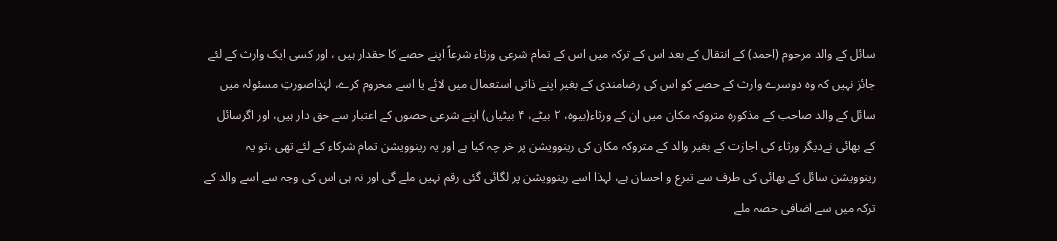سائل کے والد مرحوم (احمد) کے انتقال کے بعد اس کے ترکہ میں اس کے تمام شرعی ورثاء شرعاً اپنے حصے کا حقدار ہیں ، اور کسی ایک وارث کے لئے جائز نہیں کہ وہ دوسرے وارث کے حصے کو اس کی رضامندی کے بغیر اپنے ذاتی استعمال میں لائے یا اسے محروم کرے، لہٰذاصورتِ مسئولہ میں سائل کے والد صاحب کے مذکورہ متروکہ مکان میں ان کے ورثاء(بیوہ، ۲ بیٹے، ۴ بیٹیاں) اپنے شرعی حصوں کے اعتبار سے حق دار ہیں، اور اگرسائل کے بھائی نےدیگر ورثاء کی اجازت کے بغیر والد کے متروکہ مکان کی رینوویشن پر خر چہ کیا ہے اور یہ رینوویشن تمام شرکاء کے لئے تھی ،تو یہ رینوویشن سائل کے بھائی کی طرف سے تبرع و احسان ہے، لہذا اسے رینوویشن پر لگائی گئی رقم نہیں ملے گی اور نہ ہی اس کی وجہ سے اسے والد کے ترکہ میں سے اضافی حصہ ملے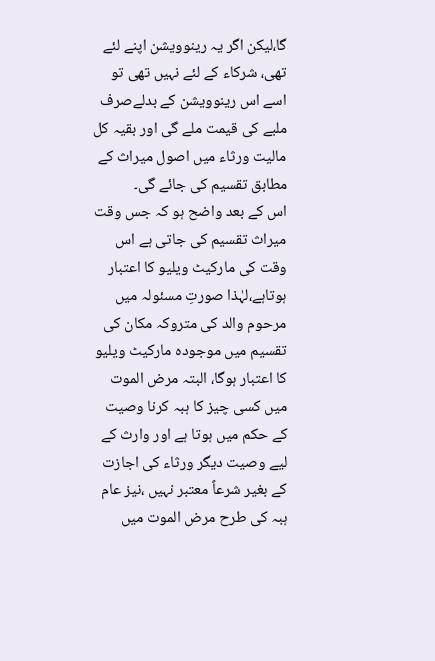گا،لیکن اگر یہ رینوویشن اپنے لئے تھی، شرکاء کے لئے نہیں تھی تو اسے اس رینوویشن کے بدلےصرف ملبے کی قیمت ملے گی اور بقیہ کل مالیت ورثاء میں اصول میراث کے مطابق تقسیم کی جائے گی۔
اس کے بعد واضح ہو کہ جس وقت میراث تقسیم کی جاتی ہے اس وقت کی مارکیٹ ویلیو کا اعتبار ہوتاہے،لہٰذا صورتِ مسئولہ میں مرحوم والد کی متروکہ مکان کی تقسیم میں موجودہ مارکیٹ ویلیو کا اعتبار ہوگا، البتہ مرض الموت میں کسی چیز کا ہبہ کرنا وصیت کے حکم میں ہوتا ہے اور وارث کے لیے وصیت دیگر ورثاء کی اجازت کے بغیر شرعاً معتبر نہیں ،نیز عام ہبہ کی طرح مرض الموت میں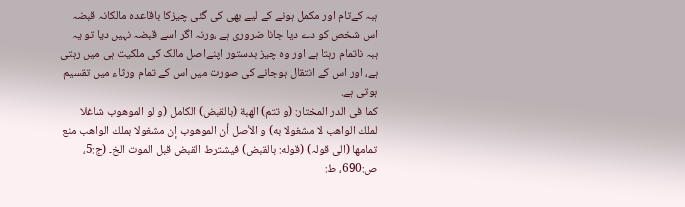ہبہ کےتام اور مکمل ہونے کے لیے بھی کی گئی چیزکا باقاعدہ مالکانہ قبضہ اس شخص کو دے دیا جانا ضروری ہے ،ورنہ اگر اسے قبضہ نہیں دیا تو یہ ہبہ ناتمام رہتا ہے اور وہ چیز بدستور اپنےاصل مالک کی ملکیت ہی میں رہتی ہے، اور اس کے انتقال ہوجانے کی صورت میں اس کے تمام ورثاء میں تقسیم ہوتی ہے.
کما فی الدر المختار: (و تتم) الهبة (بالقبض) الكامل (و لو الموهوب شاغلا لملك الواهب لا مشغولا به) و الأصل أن الموهوب إن مشغولا بملك الواهب منع تمامها (الی قولہ) (قوله: بالقبض) فيشترط القبض قبل الموت الخ۔ (ج:5، ص:690، ط: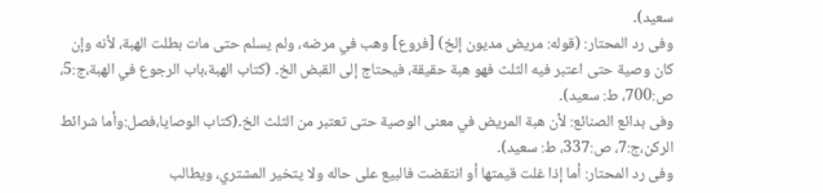سعید)۔
وفی رد المحتار: (قوله: مريض مديون إلخ) [فروع] وهب في مرضه، ولم يسلم حتى مات بطلت الهبة، لأنه وإن كان وصية حتى اعتبر فيه الثلث فهو هبة حقيقة، فيحتاج إلى القبض الخ۔ (كتاب الهبة،باب الرجوع في الهبة،ج:5، ص:700، ط: سعید)۔
وفی بدائع الصنائع: لأن هبة المريض في معنى الوصية حتى تعتبر من الثلث الخ۔(کتاب الوصایا،فصل:وأما شرائط الرکن،ج:7، ص:337، ط: سعید)۔
وفی رد المحتار: أما إذا غلت قيمتها أو انتقضت فالبيع على حاله ولا يتخير المشتري، ويطالب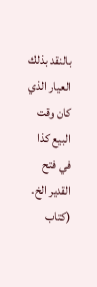بالنقد بذلك العيار الذي كان وقت البيع كذا في فتح القدير الخ۔ (کتاب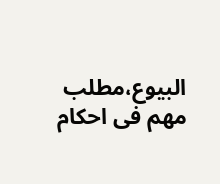البیوع،مطلب مھم فی احکام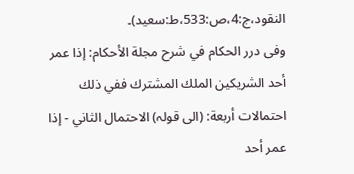النقود،ج:4،ص:533،ط:سعید)۔
وفی درر الحكام في شرح مجلة الأحكام: إذا عمر أحد الشريكين الملك المشترك ففي ذلك احتمالات أربعة: (الی قولہ) الاحتمال الثاني - إذا عمر أحد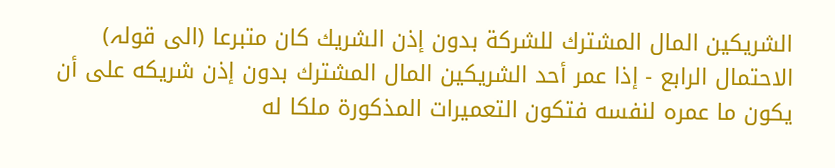الشريكين المال المشترك للشركة بدون إذن الشريك كان متبرعا (الی قولہ) الاحتمال الرابع - إذا عمر أحد الشريكين المال المشترك بدون إذن شريكه على أن يكون ما عمره لنفسه فتكون التعميرات المذكورة ملكا له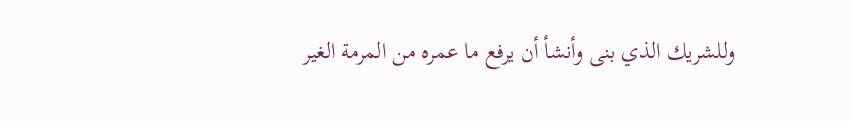وللشريك الذي بنى وأنشأ أن يرفع ما عمره من المرمة الغير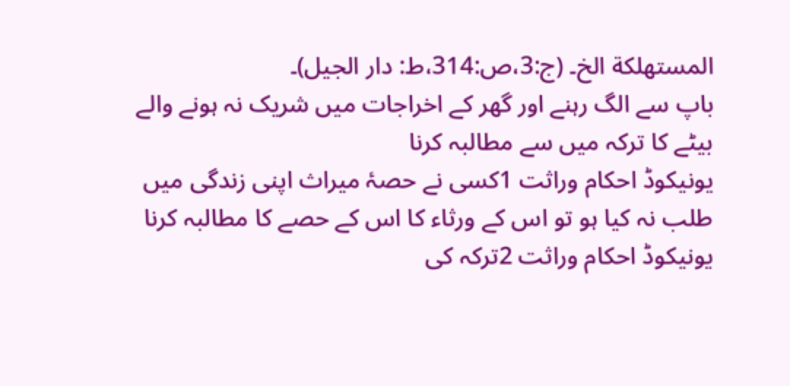المستهلكة الخ۔ (ج:3،ص:314،ط: دار الجيل)۔
باپ سے الگ رہنے اور گھر کے اخراجات میں شریک نہ ہونے والے بیٹے کا ترکہ میں سے مطالبہ کرنا
یونیکوڈ احکام وراثت 1کسی نے حصۂ میراث اپنی زندگی میں طلب نہ کیا ہو تو اس کے ورثاء کا اس کے حصے کا مطالبہ کرنا
یونیکوڈ احکام وراثت 2ترکہ کی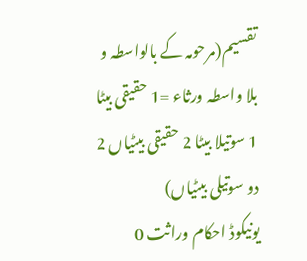تقسیم(مرحومہ کے بالواسطہ و بلا واسطہ ورثاء =1 حقیقی بیٹا 1 سوتیلا بیٹا 2 حقیقی بیٹیاں 2 دو سوتیلی بیٹیاں)
یونیکوڈ احکام وراثت 0